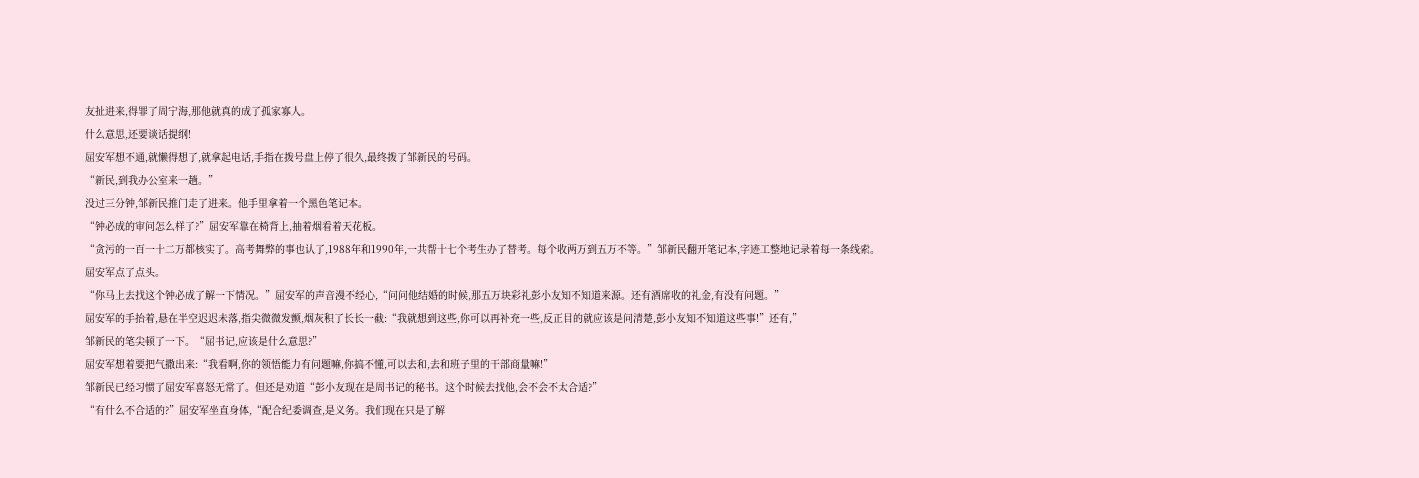友扯进来,得罪了周宁海,那他就真的成了孤家寡人。
什么意思,还要谈话提纲!
屈安军想不通,就懒得想了,就拿起电话,手指在拨号盘上停了很久,最终拨了邹新民的号码。
“新民,到我办公室来一趟。”
没过三分钟,邹新民推门走了进来。他手里拿着一个黑色笔记本。
“钟必成的审问怎么样了?”屈安军靠在椅背上,抽着烟看着天花板。
“贪污的一百一十二万都核实了。高考舞弊的事也认了,1988年和1990年,一共帮十七个考生办了替考。每个收两万到五万不等。”邹新民翻开笔记本,字迹工整地记录着每一条线索。
屈安军点了点头。
“你马上去找这个钟必成了解一下情况。”屈安军的声音漫不经心,“问问他结婚的时候,那五万块彩礼彭小友知不知道来源。还有酒席收的礼金,有没有问题。”
屈安军的手抬着,悬在半空迟迟未落,指尖微微发颤,烟灰积了长长一截:“我就想到这些,你可以再补充一些,反正目的就应该是问清楚,彭小友知不知道这些事!”还有,”
邹新民的笔尖顿了一下。“屈书记,应该是什么意思?”
屈安军想着要把气撒出来:“我看啊,你的领悟能力有问题嘛,你搞不懂,可以去和,去和班子里的干部商量嘛!”
邹新民已经习惯了屈安军喜怒无常了。但还是劝道“彭小友现在是周书记的秘书。这个时候去找他,会不会不太合适?”
“有什么不合适的?”屈安军坐直身体,“配合纪委调查,是义务。我们现在只是了解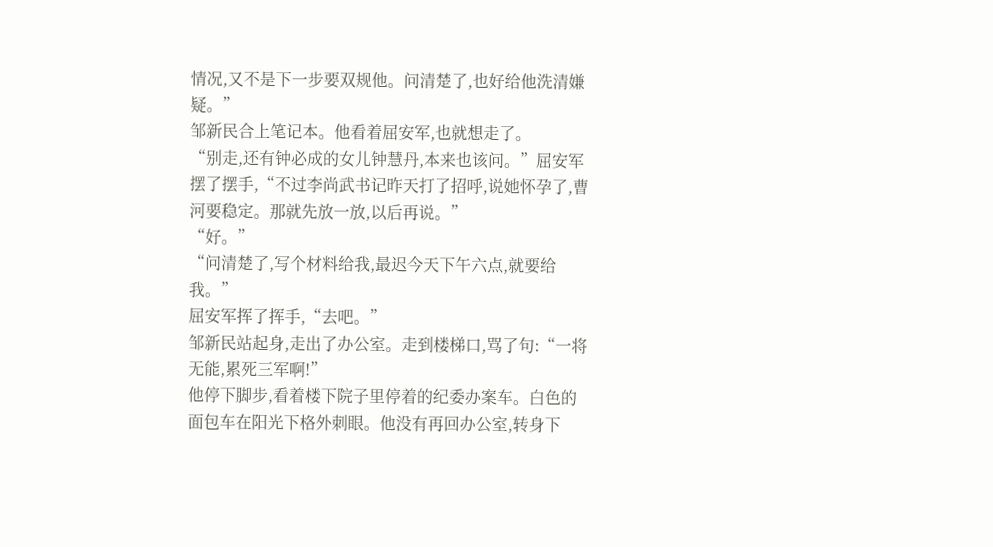情况,又不是下一步要双规他。问清楚了,也好给他洗清嫌疑。”
邹新民合上笔记本。他看着屈安军,也就想走了。
“别走,还有钟必成的女儿钟慧丹,本来也该问。”屈安军摆了摆手,“不过李尚武书记昨天打了招呼,说她怀孕了,曹河要稳定。那就先放一放,以后再说。”
“好。”
“问清楚了,写个材料给我,最迟今天下午六点,就要给我。”
屈安军挥了挥手,“去吧。”
邹新民站起身,走出了办公室。走到楼梯口,骂了句:“一将无能,累死三军啊!”
他停下脚步,看着楼下院子里停着的纪委办案车。白色的面包车在阳光下格外刺眼。他没有再回办公室,转身下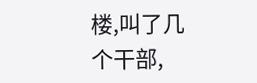楼,叫了几个干部,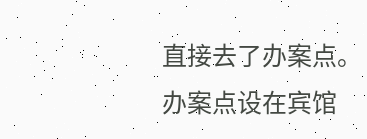直接去了办案点。
办案点设在宾馆